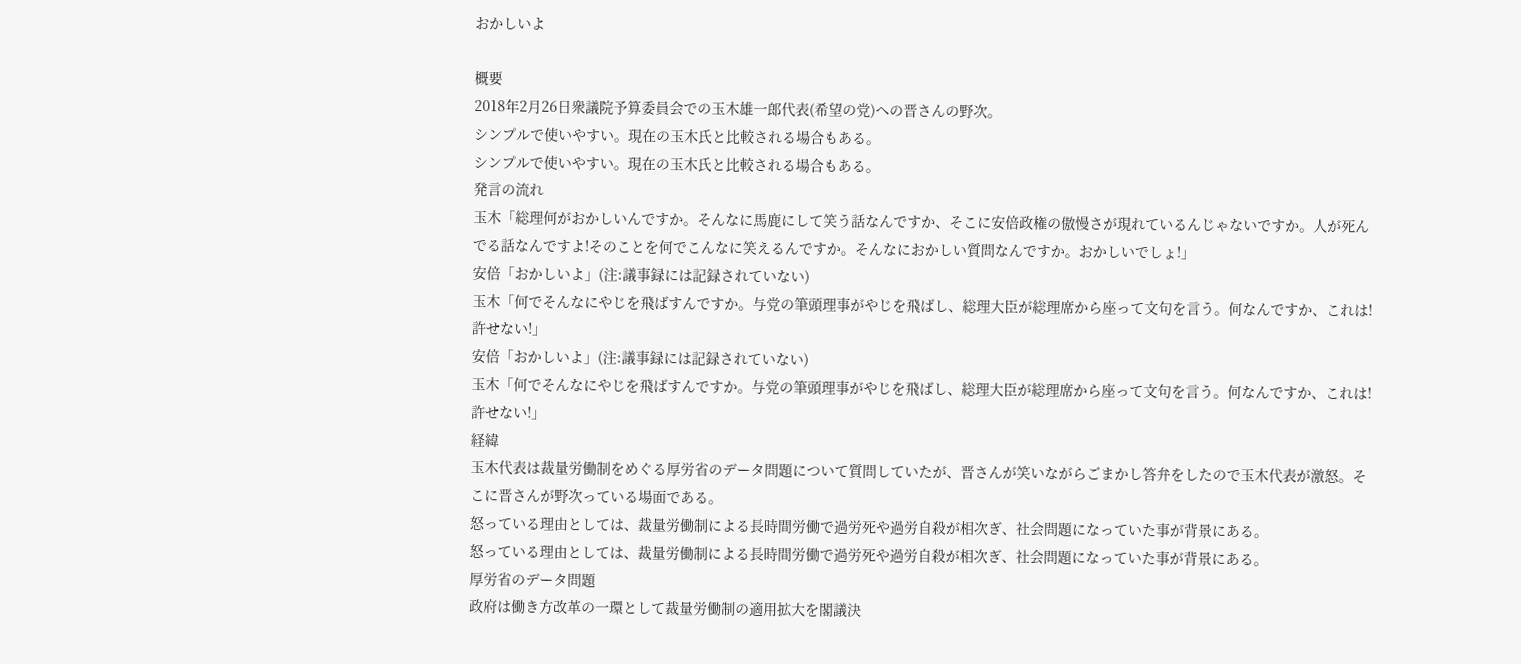おかしいよ

概要
2018年2月26日衆議院予算委員会での玉木雄一郎代表(希望の党)への晋さんの野次。
シンプルで使いやすい。現在の玉木氏と比較される場合もある。
シンプルで使いやすい。現在の玉木氏と比較される場合もある。
発言の流れ
玉木「総理何がおかしいんですか。そんなに馬鹿にして笑う話なんですか、そこに安倍政権の傲慢さが現れているんじゃないですか。人が死んでる話なんですよ!そのことを何でこんなに笑えるんですか。そんなにおかしい質問なんですか。おかしいでしょ!」
安倍「おかしいよ」(注:議事録には記録されていない)
玉木「何でそんなにやじを飛ばすんですか。与党の筆頭理事がやじを飛ばし、総理大臣が総理席から座って文句を言う。何なんですか、これは!許せない!」
安倍「おかしいよ」(注:議事録には記録されていない)
玉木「何でそんなにやじを飛ばすんですか。与党の筆頭理事がやじを飛ばし、総理大臣が総理席から座って文句を言う。何なんですか、これは!許せない!」
経緯
玉木代表は裁量労働制をめぐる厚労省のデータ問題について質問していたが、晋さんが笑いながらごまかし答弁をしたので玉木代表が激怒。そこに晋さんが野次っている場面である。
怒っている理由としては、裁量労働制による長時間労働で過労死や過労自殺が相次ぎ、社会問題になっていた事が背景にある。
怒っている理由としては、裁量労働制による長時間労働で過労死や過労自殺が相次ぎ、社会問題になっていた事が背景にある。
厚労省のデータ問題
政府は働き方改革の一環として裁量労働制の適用拡大を閣議決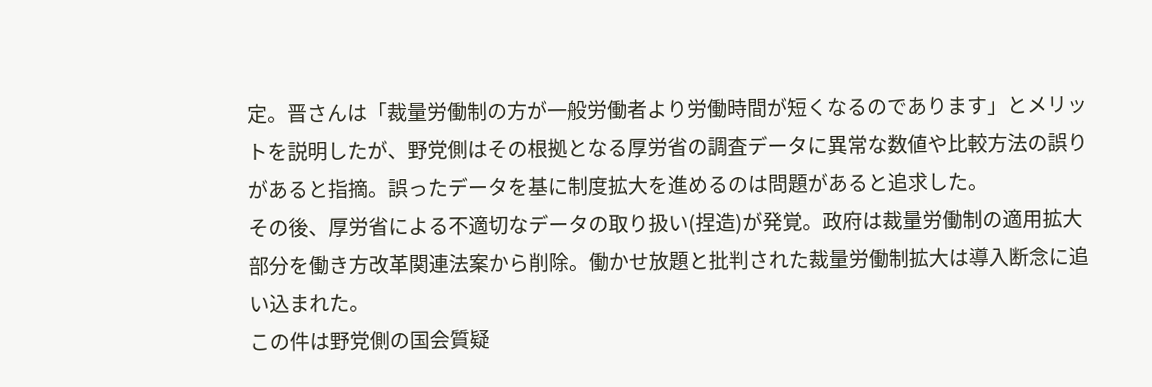定。晋さんは「裁量労働制の方が一般労働者より労働時間が短くなるのであります」とメリットを説明したが、野党側はその根拠となる厚労省の調査データに異常な数値や比較方法の誤りがあると指摘。誤ったデータを基に制度拡大を進めるのは問題があると追求した。
その後、厚労省による不適切なデータの取り扱い(捏造)が発覚。政府は裁量労働制の適用拡大部分を働き方改革関連法案から削除。働かせ放題と批判された裁量労働制拡大は導入断念に追い込まれた。
この件は野党側の国会質疑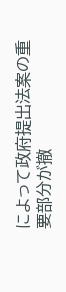によって政府提出法案の重要部分が撤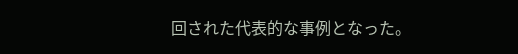回された代表的な事例となった。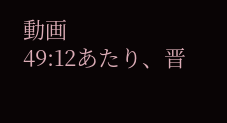動画
49:12あたり、晋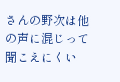さんの野次は他の声に混じって聞こえにくい